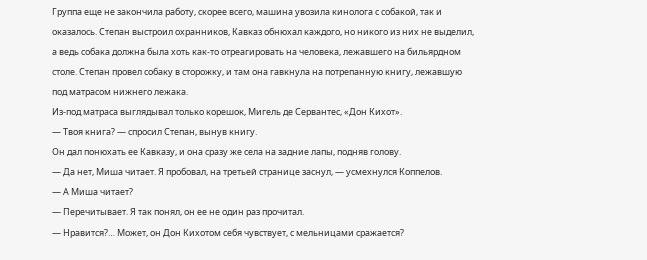Группа еще не закончила работу, скорее всего, машина увозила кинолога с собакой, так и оказалось. Степан выстроил охранников, Кавказ обнюхал каждого, но никого из них не выделил, а ведь собака должна была хоть как-то отреагировать на человека, лежавшего на бильярдном столе. Степан провел собаку в сторожку, и там она гавкнула на потрепанную книгу, лежавшую под матрасом нижнего лежака.
Из-под матраса выглядывал только корешок, Мигель де Сервантес, «Дон Кихот».
— Твоя книга? — спросил Степан, вынув книгу.
Он дал понюхать ее Кавказу, и она сразу же села на задние лапы, подняв голову.
— Да нет, Миша читает. Я пробовал, на третьей странице заснул, — усмехнулся Коппелов.
— А Миша читает?
— Перечитывает. Я так понял, он ее не один раз прочитал.
— Нравится?… Может, он Дон Кихотом себя чувствует, с мельницами сражается?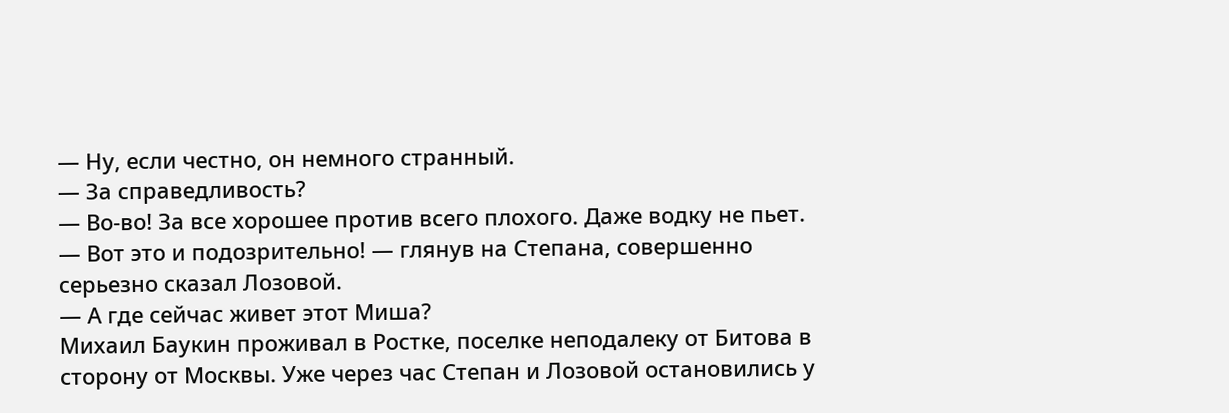— Ну, если честно, он немного странный.
— За справедливость?
— Во-во! За все хорошее против всего плохого. Даже водку не пьет.
— Вот это и подозрительно! — глянув на Степана, совершенно серьезно сказал Лозовой.
— А где сейчас живет этот Миша?
Михаил Баукин проживал в Ростке, поселке неподалеку от Битова в сторону от Москвы. Уже через час Степан и Лозовой остановились у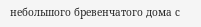небольшого бревенчатого дома с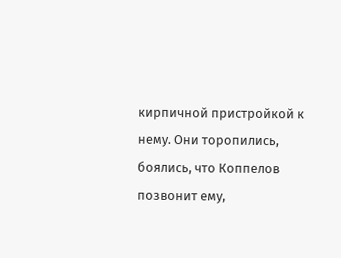кирпичной пристройкой к нему. Они торопились, боялись, что Коппелов позвонит ему,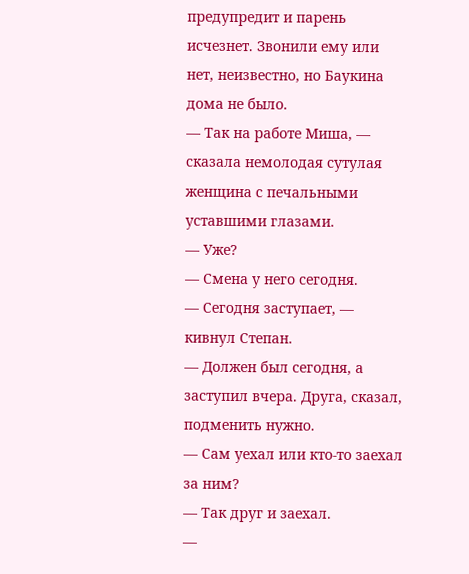предупредит и парень исчезнет. Звонили ему или нет, неизвестно, но Баукина дома не было.
— Так на работе Миша, — сказала немолодая сутулая женщина с печальными уставшими глазами.
— Уже?
— Смена у него сегодня.
— Сегодня заступает, — кивнул Степан.
— Должен был сегодня, а заступил вчера. Друга, сказал, подменить нужно.
— Сам уехал или кто-то заехал за ним?
— Так друг и заехал.
—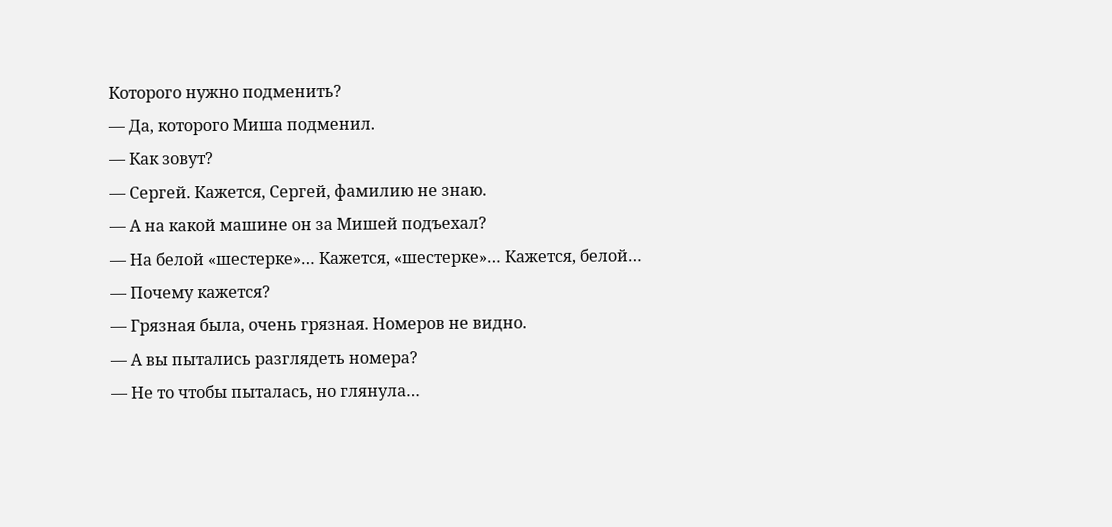Которого нужно подменить?
— Да, которого Миша подменил.
— Как зовут?
— Сергей. Кажется, Сергей, фамилию не знаю.
— А на какой машине он за Мишей подъехал?
— На белой «шестерке»… Кажется, «шестерке»… Кажется, белой…
— Почему кажется?
— Грязная была, очень грязная. Номеров не видно.
— А вы пытались разглядеть номера?
— Не то чтобы пыталась, но глянула…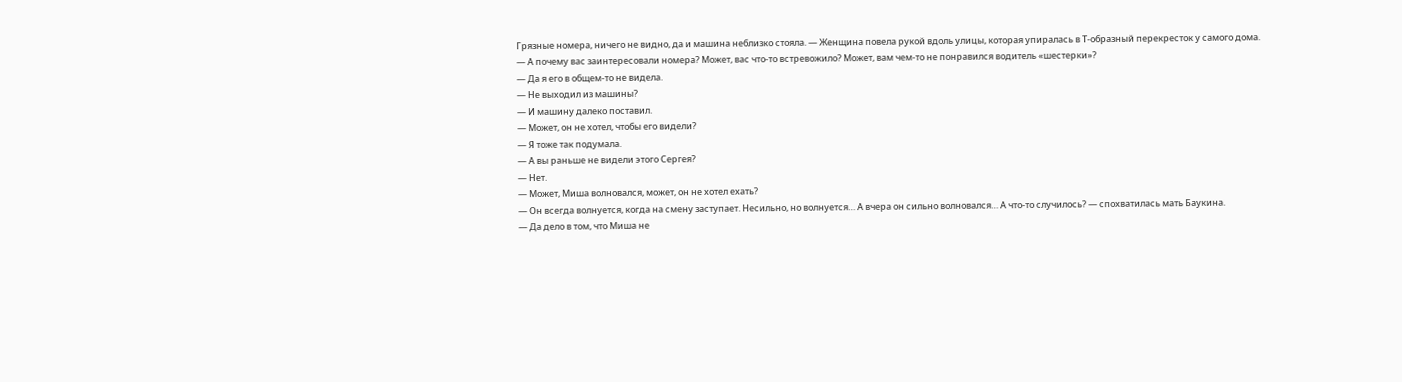Грязные номера, ничего не видно, да и машина неблизко стояла. — Женщина повела рукой вдоль улицы, которая упиралась в Т-образный перекресток у самого дома.
— А почему вас заинтересовали номера? Может, вас что-то встревожило? Может, вам чем-то не понравился водитель «шестерки»?
— Да я его в общем-то не видела.
— Не выходил из машины?
— И машину далеко поставил.
— Может, он не хотел, чтобы его видели?
— Я тоже так подумала.
— А вы раньше не видели этого Сергея?
— Нет.
— Может, Миша волновался, может, он не хотел ехать?
— Он всегда волнуется, когда на смену заступает. Несильно, но волнуется… А вчера он сильно волновался… А что-то случилось? — спохватилась мать Баукина.
— Да дело в том, что Миша не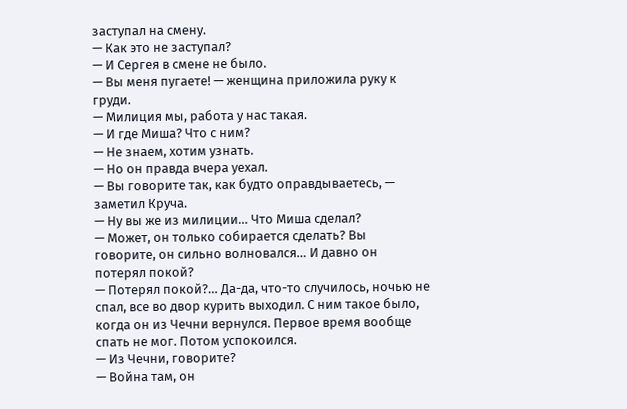заступал на смену.
— Как это не заступал?
— И Сергея в смене не было.
— Вы меня пугаете! — женщина приложила руку к груди.
— Милиция мы, работа у нас такая.
— И где Миша? Что с ним?
— Не знаем, хотим узнать.
— Но он правда вчера уехал.
— Вы говорите так, как будто оправдываетесь, — заметил Круча.
— Ну вы же из милиции… Что Миша сделал?
— Может, он только собирается сделать? Вы говорите, он сильно волновался… И давно он потерял покой?
— Потерял покой?… Да-да, что-то случилось, ночью не спал, все во двор курить выходил. С ним такое было, когда он из Чечни вернулся. Первое время вообще спать не мог. Потом успокоился.
— Из Чечни, говорите?
— Война там, он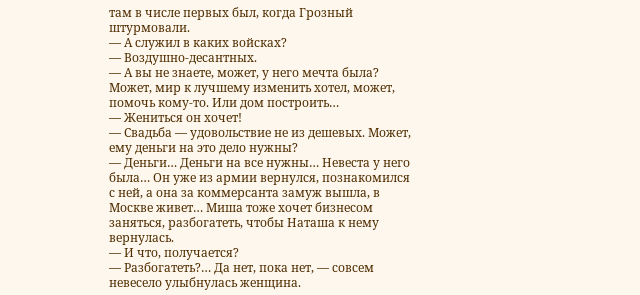там в числе первых был, когда Грозный штурмовали.
— А служил в каких войсках?
— Воздушно-десантных.
— А вы не знаете, может, у него мечта была? Может, мир к лучшему изменить хотел, может, помочь кому-то. Или дом построить…
— Жениться он хочет!
— Свадьба — удовольствие не из дешевых. Может, ему деньги на это дело нужны?
— Деньги… Деньги на все нужны… Невеста у него была… Он уже из армии вернулся, познакомился с ней, а она за коммерсанта замуж вышла, в Москве живет… Миша тоже хочет бизнесом заняться, разбогатеть, чтобы Наташа к нему вернулась.
— И что, получается?
— Разбогатеть?… Да нет, пока нет, — совсем невесело улыбнулась женщина.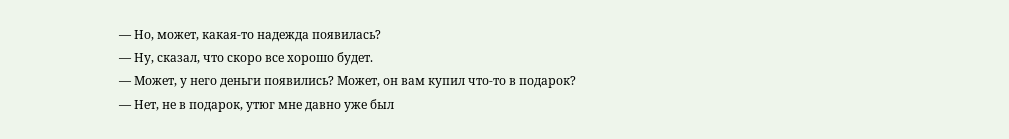— Но, может, какая-то надежда появилась?
— Ну, сказал, что скоро все хорошо будет.
— Может, у него деньги появились? Может, он вам купил что-то в подарок?
— Нет, не в подарок, утюг мне давно уже был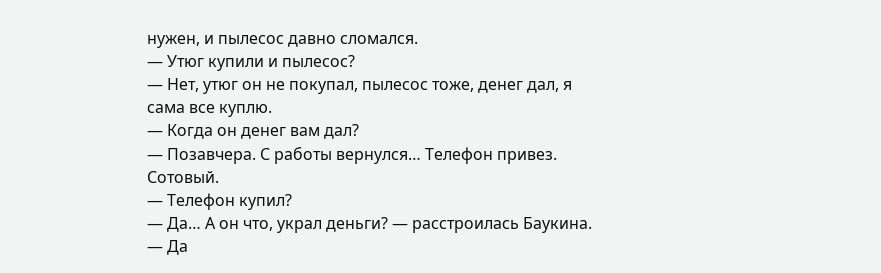нужен, и пылесос давно сломался.
— Утюг купили и пылесос?
— Нет, утюг он не покупал, пылесос тоже, денег дал, я сама все куплю.
— Когда он денег вам дал?
— Позавчера. С работы вернулся… Телефон привез. Сотовый.
— Телефон купил?
— Да… А он что, украл деньги? — расстроилась Баукина.
— Да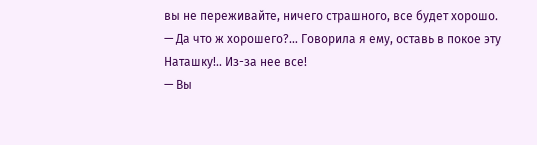вы не переживайте, ничего страшного, все будет хорошо.
— Да что ж хорошего?… Говорила я ему, оставь в покое эту Наташку!.. Из-за нее все!
— Вы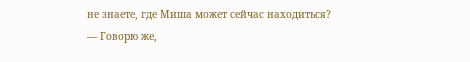не знаете, где Миша может сейчас находиться?
— Говорю же,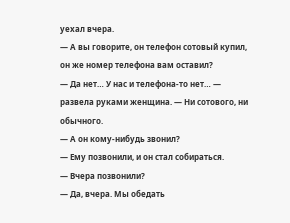уехал вчера.
— А вы говорите, он телефон сотовый купил, он же номер телефона вам оставил?
— Да нет… У нас и телефона-то нет… — развела руками женщина. — Ни сотового, ни обычного.
— А он кому-нибудь звонил?
— Ему позвонили, и он стал собираться.
— Вчера позвонили?
— Да, вчера. Мы обедать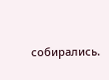собирались.